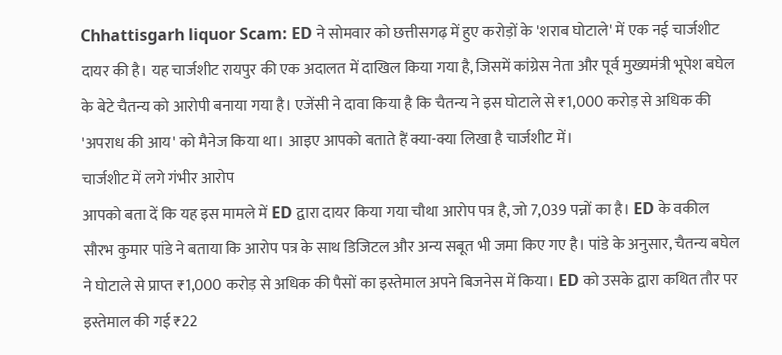Chhattisgarh liquor Scam: ED ने सोमवार को छत्तीसगढ़ में हुए करोड़ों के 'शराब घोटाले' में एक नई चार्जशीट दायर की है। यह चार्जशीट रायपुर की एक अदालत में दाखिल किया गया है, जिसमें कांग्रेस नेता और पूर्व मुख्यमंत्री भूपेश बघेल के बेटे चैतन्य को आरोपी बनाया गया है। एजेंसी ने दावा किया है कि चैतन्य ने इस घोटाले से ₹1,000 करोड़ से अधिक की 'अपराध की आय' को मैनेज किया था। आइए आपको बताते हैं क्या-क्या लिखा है चार्जशीट में।
चार्जशीट में लगे गंभीर आरोप
आपको बता दें कि यह इस मामले में ED द्वारा दायर किया गया चौथा आरोप पत्र है, जो 7,039 पन्नों का है। ED के वकील सौरभ कुमार पांडे ने बताया कि आरोप पत्र के साथ डिजिटल और अन्य सबूत भी जमा किए गए है। पांडे के अनुसार, चैतन्य बघेल ने घोटाले से प्राप्त ₹1,000 करोड़ से अधिक की पैसों का इस्तेमाल अपने बिजनेस में किया। ED को उसके द्वारा कथित तौर पर इस्तेमाल की गई ₹22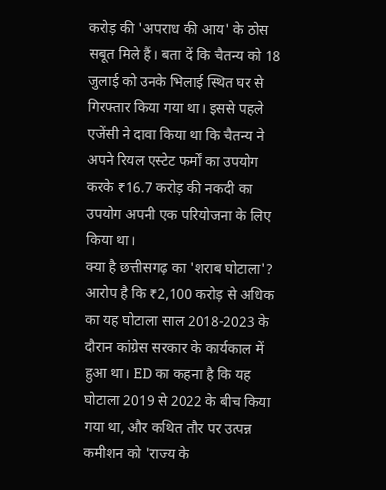करोड़ की 'अपराध की आय' के ठोस सबूत मिले हैं। बता दें कि चैतन्य को 18 जुलाई को उनके भिलाई स्थित घर से गिरफ्तार किया गया था। इससे पहले एजेंसी ने दावा किया था कि चैतन्य ने अपने रियल एस्टेट फर्मों का उपयोग करके ₹16.7 करोड़ की नकदी का उपयोग अपनी एक परियोजना के लिए किया था।
क्या है छत्तीसगढ़ का 'शराब घोटाला'?
आरोप है कि ₹2,100 करोड़ से अधिक का यह घोटाला साल 2018-2023 के दौरान कांग्रेस सरकार के कार्यकाल में हुआ था। ED का कहना है कि यह घोटाला 2019 से 2022 के बीच किया गया था, और कथित तौर पर उत्पन्न कमीशन को 'राज्य के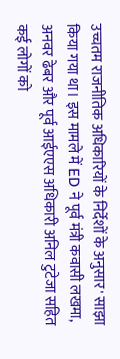उच्चतम राजनीतिक अधिकारियों के निर्देशों के अनुसार' साझा किया गया था। इस मामले में ED ने पूर्व मंत्री कवासी लखमा, अनवर ढेबर और पूर्व आईएएस अधिकारी अनिल टुटेजा सहित कई लोगों को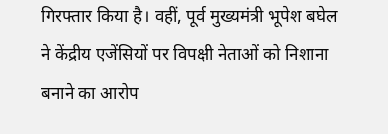गिरफ्तार किया है। वहीं, पूर्व मुख्यमंत्री भूपेश बघेल ने केंद्रीय एजेंसियों पर विपक्षी नेताओं को निशाना बनाने का आरोप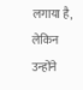लगाया है, लेकिन उन्होंने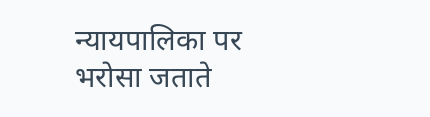न्यायपालिका पर भरोसा जताते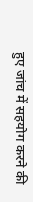हुए जांच में सहयोग करने की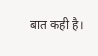बात कही है।